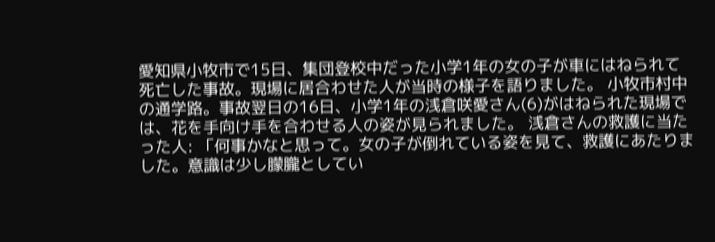愛知県小牧市で15日、集団登校中だった小学1年の女の子が車にはねられて死亡した事故。現場に居合わせた人が当時の様子を語りました。 小牧市村中の通学路。事故翌日の16日、小学1年の浅倉咲愛さん(6)がはねられた現場では、花を手向け手を合わせる人の姿が見られました。 浅倉さんの救護に当たった人: 「何事かなと思って。女の子が倒れている姿を見て、救護にあたりました。意識は少し朦朧としてい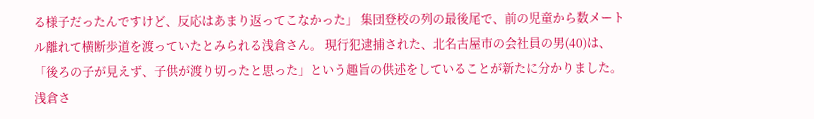る様子だったんですけど、反応はあまり返ってこなかった」 集団登校の列の最後尾で、前の児童から数メートル離れて横断歩道を渡っていたとみられる浅倉さん。 現行犯逮捕された、北名古屋市の会社員の男(40)は、「後ろの子が見えず、子供が渡り切ったと思った」という趣旨の供述をしていることが新たに分かりました。 浅倉さ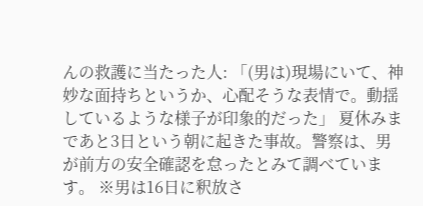んの救護に当たった人: 「(男は)現場にいて、神妙な面持ちというか、心配そうな表情で。動揺しているような様子が印象的だった」 夏休みまであと3日という朝に起きた事故。警察は、男が前方の安全確認を怠ったとみて調べています。 ※男は16日に釈放さ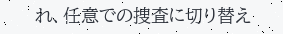れ、任意での捜査に切り替え